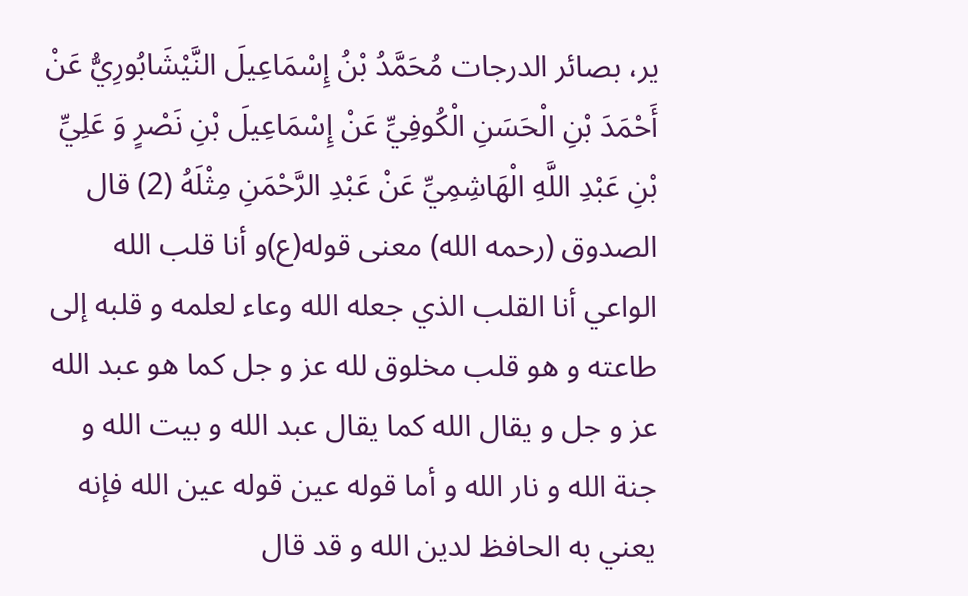ير، بصائر الدرجات مُحَمَّدُ بْنُ إِسْمَاعِيلَ النَّيْشَابُورِيُّ عَنْ أَحْمَدَ بْنِ الْحَسَنِ الْكُوفِيِّ عَنْ إِسْمَاعِيلَ بْنِ نَصْرٍ وَ عَلِيِّ بْنِ عَبْدِ اللَّهِ الْهَاشِمِيِّ عَنْ عَبْدِ الرَّحْمَنِ مِثْلَهُ (2) قال الصدوق (رحمه الله) معنى قوله(ع)و أنا قلب الله الواعي أنا القلب الذي جعله الله وعاء لعلمه و قلبه إلى طاعته و هو قلب مخلوق لله عز و جل كما هو عبد الله عز و جل و يقال الله كما يقال عبد الله و بيت الله و جنة الله و نار الله و أما قوله عين قوله عين الله فإنه يعني به الحافظ لدين الله و قد قال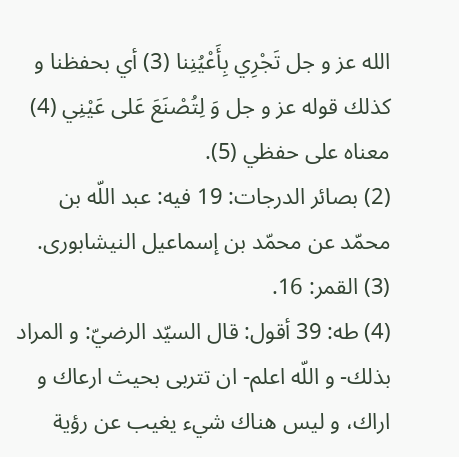الله عز و جل تَجْرِي بِأَعْيُنِنا (3) أي بحفظنا و كذلك قوله عز و جل وَ لِتُصْنَعَ عَلى عَيْنِي (4) معناه على حفظي (5).
(2) بصائر الدرجات: 19 فيه: عبد اللّه بن محمّد عن محمّد بن إسماعيل النيشابورى.
(3) القمر: 16.
(4) طه: 39 أقول: قال السيّد الرضيّ: و المراد بذلك- و اللّه اعلم- ان تتربى بحيث ارعاك و اراك، و ليس هناك شيء يغيب عن رؤية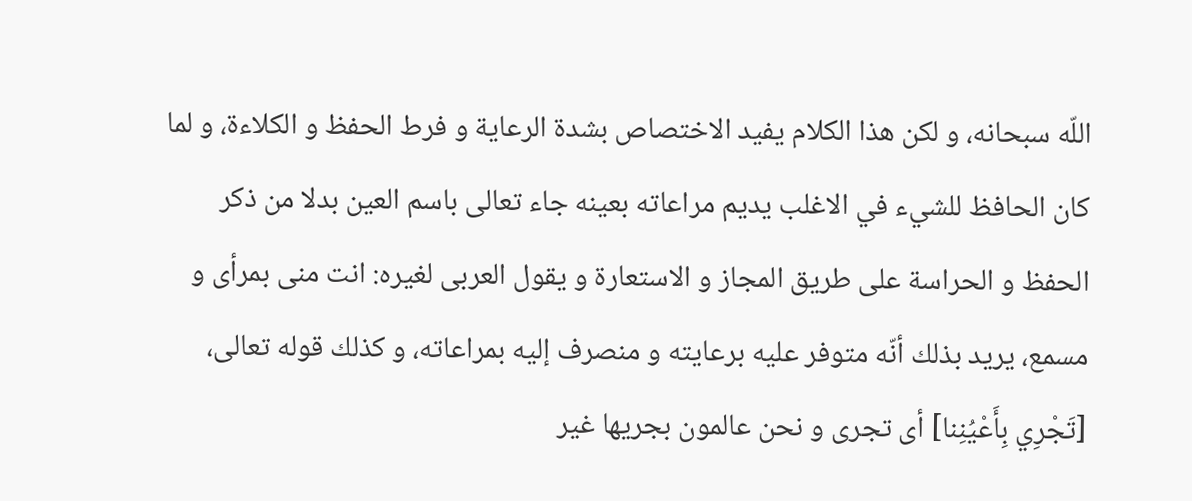اللّه سبحانه، و لكن هذا الكلام يفيد الاختصاص بشدة الرعاية و فرط الحفظ و الكلاءة، و لما كان الحافظ للشيء في الاغلب يديم مراعاته بعينه جاء تعالى باسم العين بدلا من ذكر الحفظ و الحراسة على طريق المجاز و الاستعارة و يقول العربى لغيره: انت منى بمرأى و مسمع، يريد بذلك أنّه متوفر عليه برعايته و منصرف إليه بمراعاته، و كذلك قوله تعالى، [تَجْرِي بِأَعْيُنِنا] أى تجرى و نحن عالمون بجريها غير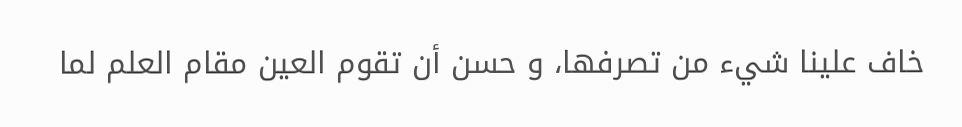خاف علينا شيء من تصرفها، و حسن أن تقوم العين مقام العلم لما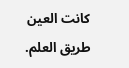كانت العين طريق العلم.